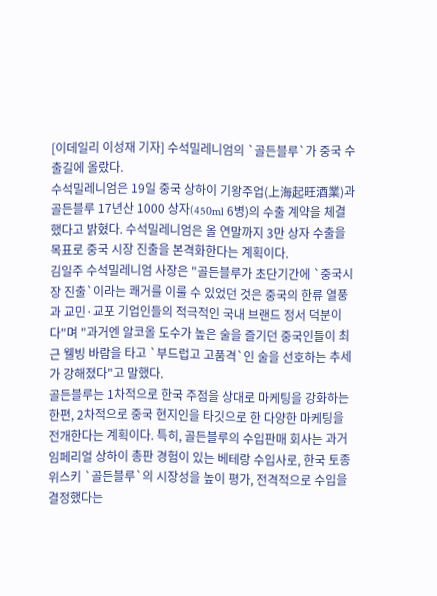[이데일리 이성재 기자] 수석밀레니엄의 `골든블루`가 중국 수출길에 올랐다.
수석밀레니엄은 19일 중국 상하이 기왕주업(上海起旺酒業)과 골든블루 17년산 1000 상자(450ml 6병)의 수출 계약을 체결했다고 밝혔다. 수석밀레니엄은 올 연말까지 3만 상자 수출을 목표로 중국 시장 진출을 본격화한다는 계획이다.
김일주 수석밀레니엄 사장은 "골든블루가 초단기간에 `중국시장 진출`이라는 쾌거를 이룰 수 있었던 것은 중국의 한류 열풍과 교민·교포 기업인들의 적극적인 국내 브랜드 정서 덕분이다"며 "과거엔 알코올 도수가 높은 술을 즐기던 중국인들이 최근 웰빙 바람을 타고 `부드럽고 고품격`인 술을 선호하는 추세가 강해졌다"고 말했다.
골든블루는 1차적으로 한국 주점을 상대로 마케팅을 강화하는 한편, 2차적으로 중국 현지인을 타깃으로 한 다양한 마케팅을 전개한다는 계획이다. 특히, 골든블루의 수입판매 회사는 과거 임페리얼 상하이 총판 경험이 있는 베테랑 수입사로, 한국 토종 위스키 `골든블루`의 시장성을 높이 평가, 전격적으로 수입을 결정했다는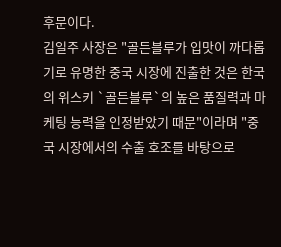후문이다.
김일주 사장은 "골든블루가 입맛이 까다롭기로 유명한 중국 시장에 진출한 것은 한국의 위스키 `골든블루`의 높은 품질력과 마케팅 능력을 인정받았기 때문"이라며 "중국 시장에서의 수출 호조를 바탕으로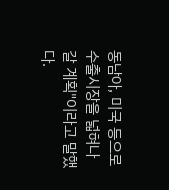동남아, 미국 등으로 수출시장을 넓혀나갈 계획"이라고 말했다.